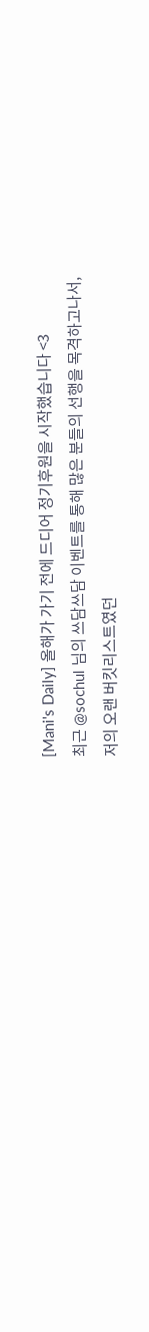[Mani's Daily] 올해가 가기 전에 드디어 정기후원을 시작했습니다 <3
최근 @sochul 님의 쓰담쓰담 이벤트를 통해 많은 분들의 선행을 목격하고나서,
저의 오랜 버킷리스트였던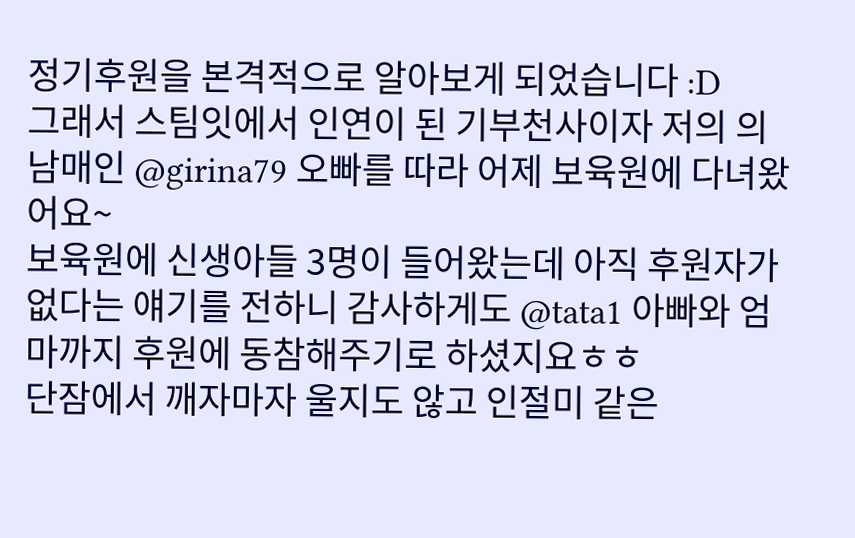정기후원을 본격적으로 알아보게 되었습니다 :D
그래서 스팀잇에서 인연이 된 기부천사이자 저의 의남매인 @girina79 오빠를 따라 어제 보육원에 다녀왔어요~
보육원에 신생아들 3명이 들어왔는데 아직 후원자가 없다는 얘기를 전하니 감사하게도 @tata1 아빠와 엄마까지 후원에 동참해주기로 하셨지요ㅎㅎ
단잠에서 깨자마자 울지도 않고 인절미 같은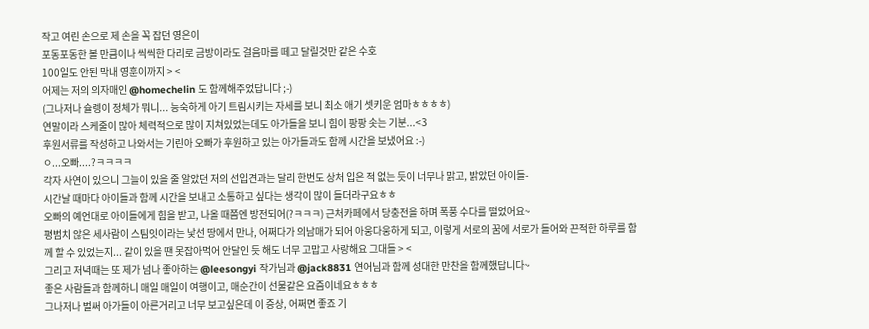작고 여린 손으로 제 손을 꼭 잡던 영은이
포동포동한 볼 만큼이나 씩씩한 다리로 금방이라도 걸음마를 떼고 달릴것만 같은 수호
100일도 안된 막내 영훈이까지 > <
어제는 저의 의자매인 @homechelin 도 함께해주었답니다 ;-)
(그나저나 슐렝이 정체가 뭐니... 능숙하게 아기 트림시키는 자세를 보니 최소 애기 셋키운 엄마ㅎㅎㅎㅎ)
연말이라 스케줄이 많아 체력적으로 많이 지쳐있었는데도 아가들을 보니 힘이 팡팡 솟는 기분...<3
후원서류를 작성하고 나와서는 기린아 오빠가 후원하고 있는 아가들과도 함께 시간을 보냈어요 :-)
ㅇ...오빠....?ㅋㅋㅋㅋ
각자 사연이 있으니 그늘이 있을 줄 알았던 저의 선입견과는 달리 한번도 상처 입은 적 없는 듯이 너무나 맑고, 밝았던 아이들-
시간날 때마다 아이들과 함께 시간을 보내고 소통하고 싶다는 생각이 많이 들더라구요ㅎㅎ
오빠의 예언대로 아이들에게 힘을 받고, 나올 때쯤엔 방전되어(?ㅋㅋㅋ) 근처카페에서 당충전을 하며 폭풍 수다를 떨었어요~
평범치 않은 세사람이 스팀잇이라는 낯선 땅에서 만나, 어쩌다가 의남매가 되어 아웅다웅하게 되고, 이렇게 서로의 꿈에 서로가 들어와 끈적한 하루를 함께 할 수 있었는지... 같이 있을 땐 못잡아먹어 안달인 듯 해도 너무 고맙고 사랑해요 그대들 > <
그리고 저녁때는 또 제가 넘나 좋아하는 @leesongyi 작가님과 @jack8831 연어님과 함께 성대한 만찬을 함께했답니다~
좋은 사람들과 함께하니 매일 매일이 여행이고, 매순간이 선물같은 요즘이네요ㅎㅎㅎ
그나저나 벌써 아가들이 아른거리고 너무 보고싶은데 이 증상, 어쩌면 좋죠 기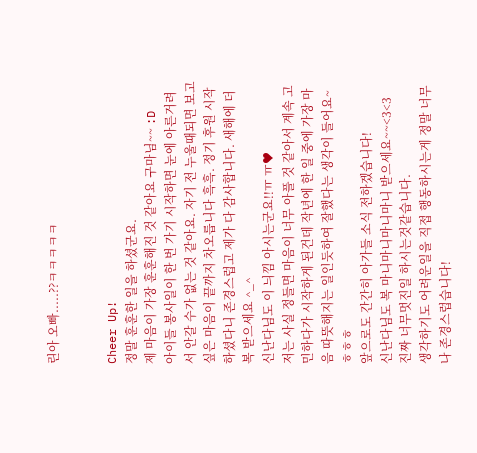린아 오빠.....??ㅋㅋㅋㅋㅋ


Cheer Up!
정말 훈훈한 일을 하셨군요.
제 마음이 가장 훈훈해진 것 같아요 구마님~~ :D
아이들 봉사일이 한 번 가기 시작하면 눈에 아른거려서 안갈 수가 없는 것 같아요. 자기 전 누울때되면 보고싶은 마음이 끝까지 차오릅니다 흑흑. 정기 후원 시작하셨다니 존경스럽고 제가 다 감사합니다. 새해에 더 복 받으세요 ^_^
신난다님도 이 늬낌 아시는군요!!ㅠ ㅠ♥
저는 사실 정들면 마음이 너무 아플 것 같아서 계속 고민하다가 시작하게 된건데 작년에 한 일 중에 가장 마음 따뜻해지는 일인듯하여 잘했다는 생각이 들어요~ㅎㅎㅎ
앞으로도 간간히 아가들 소식 전하겠습니다!
신난다님도 복 마니마니마니마니 받으세요~~<3<3
진짜 너무멋진일 하시는것같습니다.
생각하기도 어려운일을 직접 행동하시는게 정말 너무나 존경스럽습니다!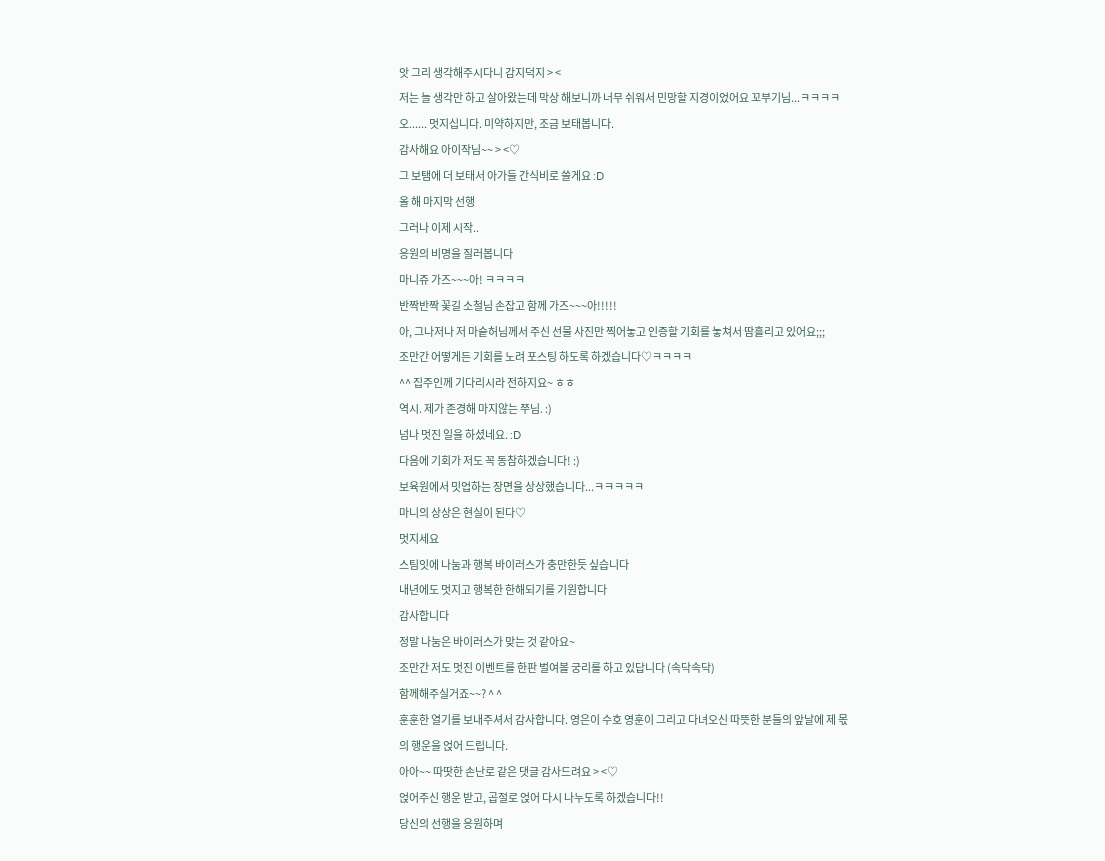앗 그리 생각해주시다니 감지덕지 > <
저는 늘 생각만 하고 살아왔는데 막상 해보니까 너무 쉬워서 민망할 지경이었어요 꼬부기님...ㅋㅋㅋㅋ
오...... 멋지십니다. 미약하지만, 조금 보태봅니다.
감사해요 아이작님~~ > <♡
그 보탬에 더 보태서 아가들 간식비로 쓸게요 :D
올 해 마지막 선행
그러나 이제 시작..
응원의 비명을 질러봅니다
마니쥬 가즈~~~아! ㅋㅋㅋㅋ
반짝반짝 꽃길 소철님 손잡고 함께 가즈~~~아!!!!!
아, 그나저나 저 마슽허님께서 주신 선물 사진만 찍어놓고 인증할 기회를 놓쳐서 땀흘리고 있어요;;;
조만간 어떻게든 기회를 노려 포스팅 하도록 하겠습니다♡ㅋㅋㅋㅋ
^^ 집주인께 기다리시라 전하지요~ ㅎㅎ
역시. 제가 존경해 마지않는 쭈님. :)
넘나 멋진 일을 하셨네요. :D
다음에 기회가 저도 꼭 동참하겠습니다! :)
보육원에서 밋업하는 장면을 상상했습니다...ㅋㅋㅋㅋㅋ
마니의 상상은 현실이 된다♡
멋지세요
스팀잇에 나눔과 행복 바이러스가 충만한듯 싶습니다
내년에도 멋지고 행복한 한해되기를 기원합니다
감사합니다
정말 나눔은 바이러스가 맞는 것 같아요~
조만간 저도 멋진 이벤트를 한판 벌여볼 궁리를 하고 있답니다 (속닥속닥)
함께해주실거죠~~? ^ ^
훈훈한 열기를 보내주셔서 감사합니다. 영은이 수호 영훈이 그리고 다녀오신 따뜻한 분들의 앞날에 제 몫의 행운을 얹어 드립니다.
아아~~ 따땃한 손난로 같은 댓글 감사드려요 > <♡
얹어주신 행운 받고, 곱절로 얹어 다시 나누도록 하겠습니다!!
당신의 선행을 응원하며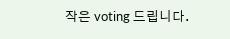작은 voting 드립니다.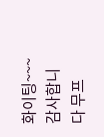화이팅~~~
감사합니다 무프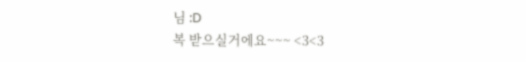님 :D
복 받으실거에요~~~ <3<3